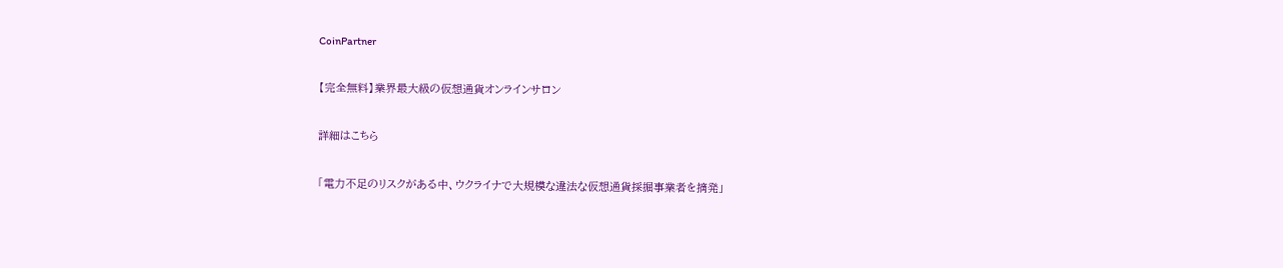CoinPartner

【完全無料】業界最大級の仮想通貨オンラインサロン

詳細はこちら

「電力不足のリスクがある中、ウクライナで大規模な違法な仮想通貨採掘事業者を摘発」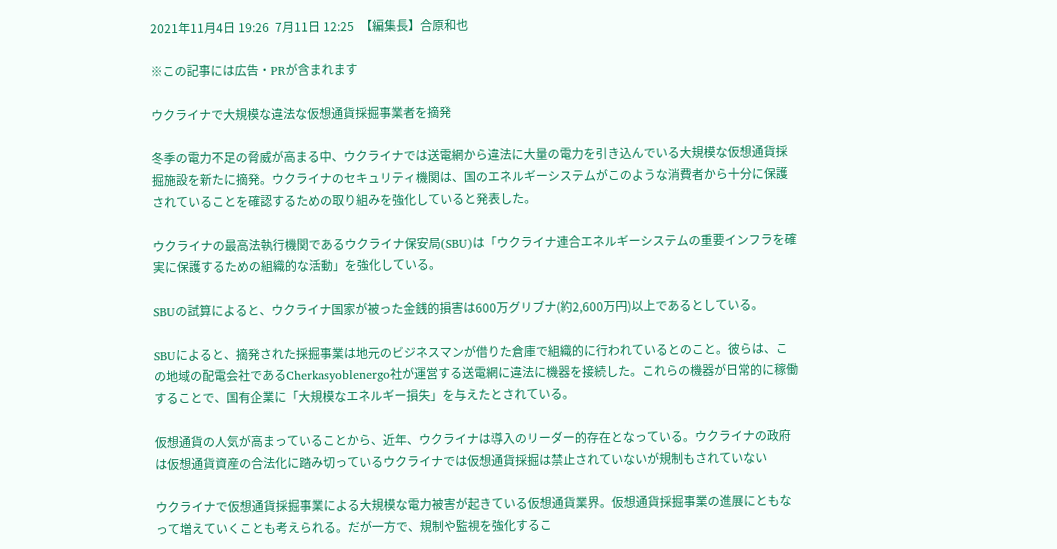2021年11月4日 19:26  7月11日 12:25  【編集長】合原和也

※この記事には広告・PRが含まれます

ウクライナで大規模な違法な仮想通貨採掘事業者を摘発

冬季の電力不足の脅威が高まる中、ウクライナでは送電網から違法に大量の電力を引き込んでいる大規模な仮想通貨採掘施設を新たに摘発。ウクライナのセキュリティ機関は、国のエネルギーシステムがこのような消費者から十分に保護されていることを確認するための取り組みを強化していると発表した。

ウクライナの最高法執行機関であるウクライナ保安局(SBU)は「ウクライナ連合エネルギーシステムの重要インフラを確実に保護するための組織的な活動」を強化している。

SBUの試算によると、ウクライナ国家が被った金銭的損害は600万グリブナ(約2,600万円)以上であるとしている。

SBUによると、摘発された採掘事業は地元のビジネスマンが借りた倉庫で組織的に行われているとのこと。彼らは、この地域の配電会社であるCherkasyoblenergo社が運営する送電網に違法に機器を接続した。これらの機器が日常的に稼働することで、国有企業に「大規模なエネルギー損失」を与えたとされている。

仮想通貨の人気が高まっていることから、近年、ウクライナは導入のリーダー的存在となっている。ウクライナの政府は仮想通貨資産の合法化に踏み切っているウクライナでは仮想通貨採掘は禁止されていないが規制もされていない

ウクライナで仮想通貨採掘事業による大規模な電力被害が起きている仮想通貨業界。仮想通貨採掘事業の進展にともなって増えていくことも考えられる。だが一方で、規制や監視を強化するこ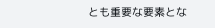とも重要な要素とな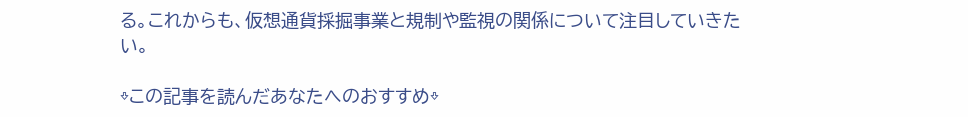る。これからも、仮想通貨採掘事業と規制や監視の関係について注目していきたい。

⇩この記事を読んだあなたへのおすすめ⇩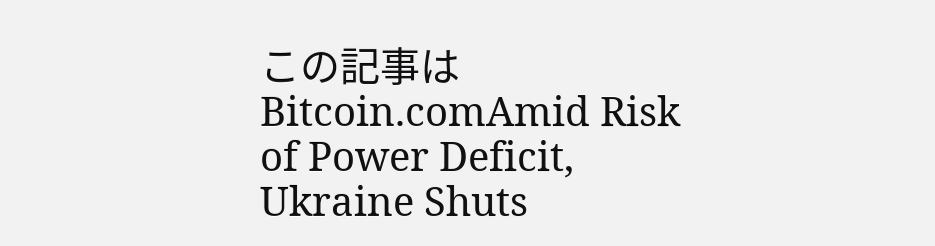この記事は Bitcoin.comAmid Risk of Power Deficit, Ukraine Shuts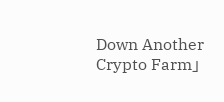Down Another Crypto Farm」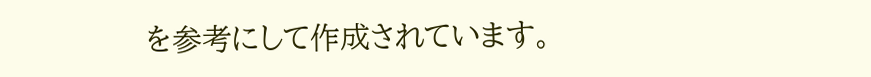を参考にして作成されています。